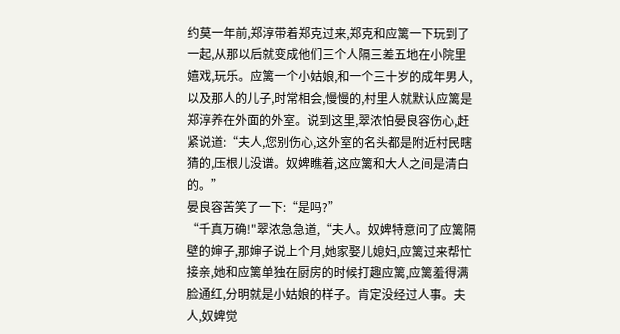约莫一年前,郑淳带着郑克过来,郑克和应篱一下玩到了一起,从那以后就变成他们三个人隔三差五地在小院里嬉戏,玩乐。应篱一个小姑娘,和一个三十岁的成年男人,以及那人的儿子,时常相会,慢慢的,村里人就默认应篱是郑淳养在外面的外室。说到这里,翠浓怕晏良容伤心,赶紧说道:“夫人,您别伤心,这外室的名头都是附近村民瞎猜的,压根儿没谱。奴婢瞧着,这应篱和大人之间是清白的。”
晏良容苦笑了一下:“是吗?”
“千真万确!"翠浓急急道,“夫人。奴婢特意问了应篱隔壁的婶子,那婶子说上个月,她家娶儿媳妇,应篱过来帮忙接亲,她和应篱单独在厨房的时候打趣应篱,应篱羞得满脸通红,分明就是小姑娘的样子。肯定没经过人事。夫人,奴婢觉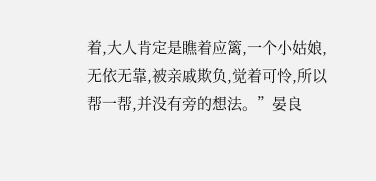着,大人肯定是瞧着应篱,一个小姑娘,无依无靠,被亲戚欺负,觉着可怜,所以帮一帮,并没有旁的想法。”晏良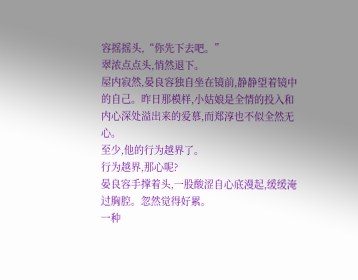容摇摇头,“你先下去吧。”
翠浓点点头,悄然退下。
屋内寂然,晏良容独自坐在镜前,静静望着镜中的自己。昨日那模样,小姑娘是全情的投入和内心深处溢出来的爱慕,而郑淳也不似全然无心。
至少,他的行为越界了。
行为越界,那心呢?
晏良容手撑着头,一股酸涩自心底漫起,缓缓淹过胸腔。忽然觉得好累。
一种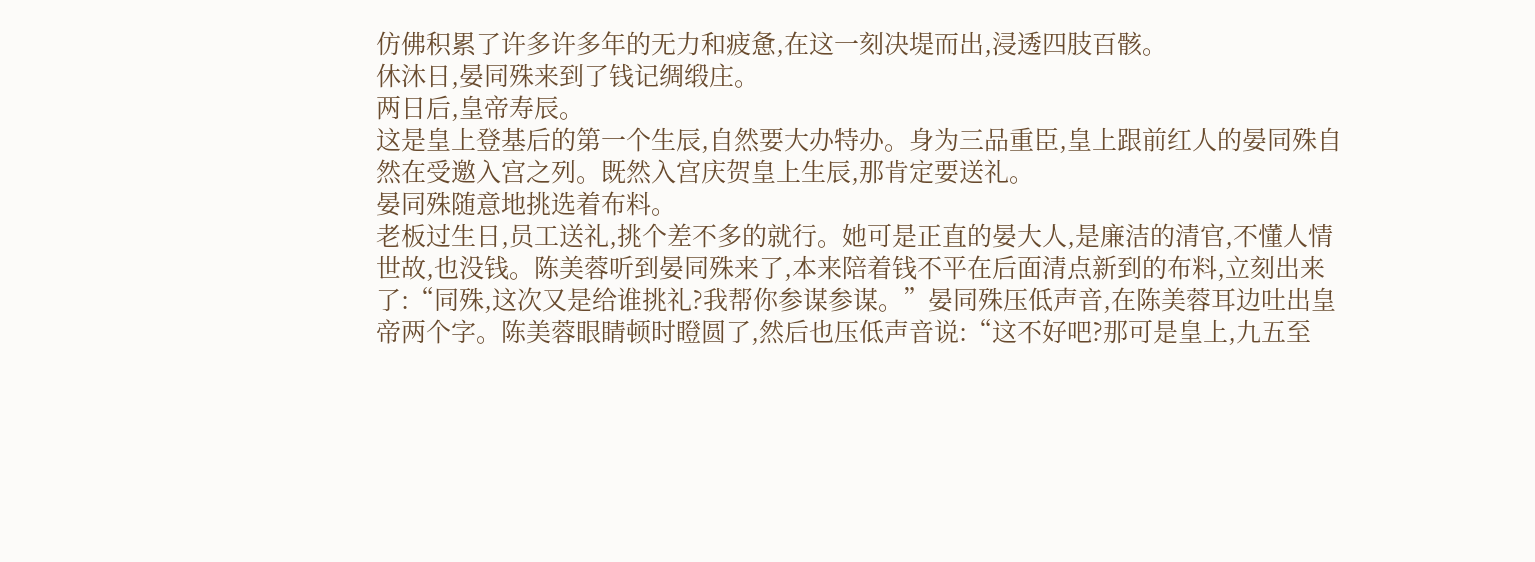仿佛积累了许多许多年的无力和疲惫,在这一刻决堤而出,浸透四肢百骸。
休沐日,晏同殊来到了钱记绸缎庄。
两日后,皇帝寿辰。
这是皇上登基后的第一个生辰,自然要大办特办。身为三品重臣,皇上跟前红人的晏同殊自然在受邀入宫之列。既然入宫庆贺皇上生辰,那肯定要送礼。
晏同殊随意地挑选着布料。
老板过生日,员工送礼,挑个差不多的就行。她可是正直的晏大人,是廉洁的清官,不懂人情世故,也没钱。陈美蓉听到晏同殊来了,本来陪着钱不平在后面清点新到的布料,立刻出来了:“同殊,这次又是给谁挑礼?我帮你参谋参谋。”晏同殊压低声音,在陈美蓉耳边吐出皇帝两个字。陈美蓉眼睛顿时瞪圆了,然后也压低声音说:“这不好吧?那可是皇上,九五至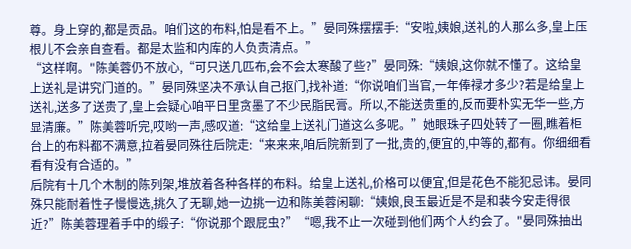尊。身上穿的,都是贡品。咱们这的布料,怕是看不上。”晏同殊摆摆手:“安啦,姨娘,送礼的人那么多,皇上压根儿不会亲自查看。都是太监和内库的人负责清点。”
“这样啊。"陈美蓉仍不放心,“可只送几匹布,会不会太寒酸了些?”晏同殊:“姨娘,这你就不懂了。这给皇上送礼是讲究门道的。”晏同殊坚决不承认自己抠门,找补道:“你说咱们当官,一年俸禄才多少?若是给皇上送礼,送多了送贵了,皇上会疑心咱平日里贪墨了不少民脂民膏。所以,不能送贵重的,反而要朴实无华一些,方显清廉。”陈美蓉听完,哎哟一声,感叹道:“这给皇上送礼门道这么多呢。”她眼珠子四处转了一圈,瞧着柜台上的布料都不满意,拉着晏同殊往后院走:“来来来,咱后院新到了一批,贵的,便宜的,中等的,都有。你细细看看有没有合适的。”
后院有十几个木制的陈列架,堆放着各种各样的布料。给皇上送礼,价格可以便宜,但是花色不能犯忌讳。晏同殊只能耐着性子慢慢选,挑久了无聊,她一边挑一边和陈美蓉闲聊:“姨娘,良玉最近是不是和裴今安走得很近?”陈美蓉理着手中的缎子:“你说那个跟屁虫?”“嗯,我不止一次碰到他们两个人约会了。"晏同殊抽出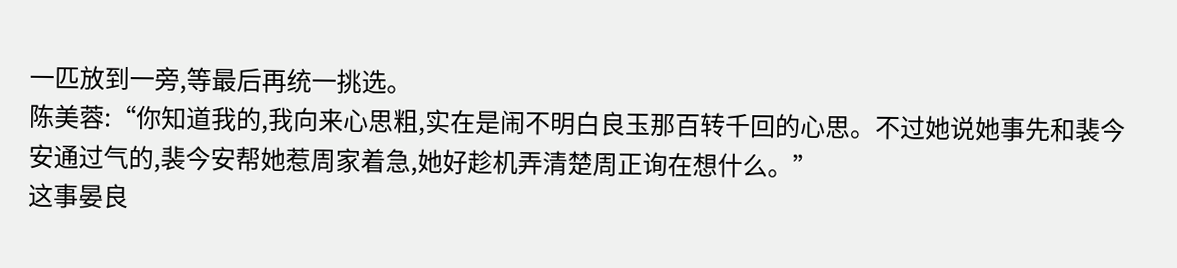一匹放到一旁,等最后再统一挑选。
陈美蓉:“你知道我的,我向来心思粗,实在是闹不明白良玉那百转千回的心思。不过她说她事先和裴今安通过气的,裴今安帮她惹周家着急,她好趁机弄清楚周正询在想什么。”
这事晏良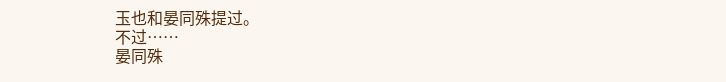玉也和晏同殊提过。
不过……
晏同殊